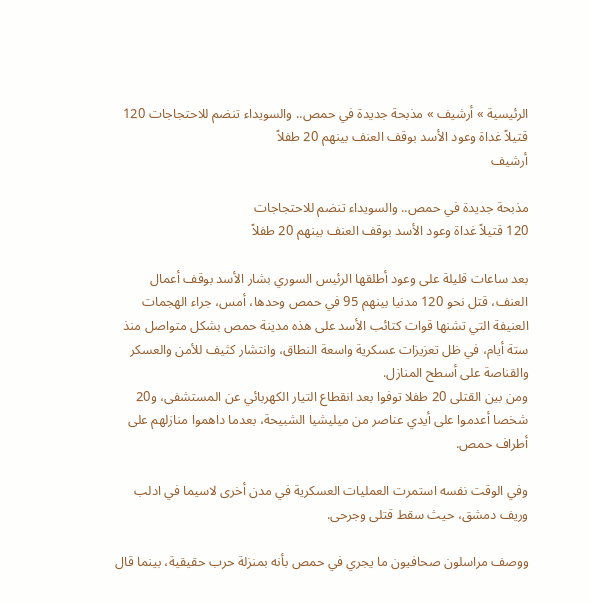الرئيسية » أرشيف » مذبحة جديدة في حمص.. والسويداء تنضم للاحتجاجات 120 قتيلاً غداة وعود الأسد بوقف العنف بينهم 20 طفلاً
أرشيف

مذبحة جديدة في حمص.. والسويداء تنضم للاحتجاجات
120 قتيلاً غداة وعود الأسد بوقف العنف بينهم 20 طفلاً

بعد ساعات قليلة على وعود أطلقها الرئيس السوري بشار الأسد بوقف أعمال العنف، قتل نحو 120 مدنيا بينهم 95 في حمص وحدها، أمس، جراء الهجمات العنيفة التي تشنها قوات كتائب الأسد على هذه مدينة حمص بشكل متواصل منذ ستة أيام، في ظل تعزيزات عسكرية واسعة النطاق، وانتشار كثيف للأمن والعسكر والقناصة على أسطح المنازل.
ومن بين القتلى 20 طفلا توفوا بعد انقطاع التيار الكهربائي عن المستشفى، و20 شخصا أعدموا على أيدي عناصر من ميليشيا الشبيحة، بعدما داهموا منازلهم على أطراف حمص.

وفي الوقت نفسه استمرت العمليات العسكرية في مدن أخرى لاسيما في ادلب وريف دمشق، حيث سقط قتلى وجرحى.

ووصف مراسلون صحافيون ما يجري في حمص بأنه بمنزلة حرب حقيقية، بينما قال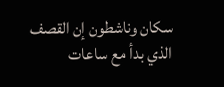سكان وناشطون إن القصف الذي بدأ مع ساعات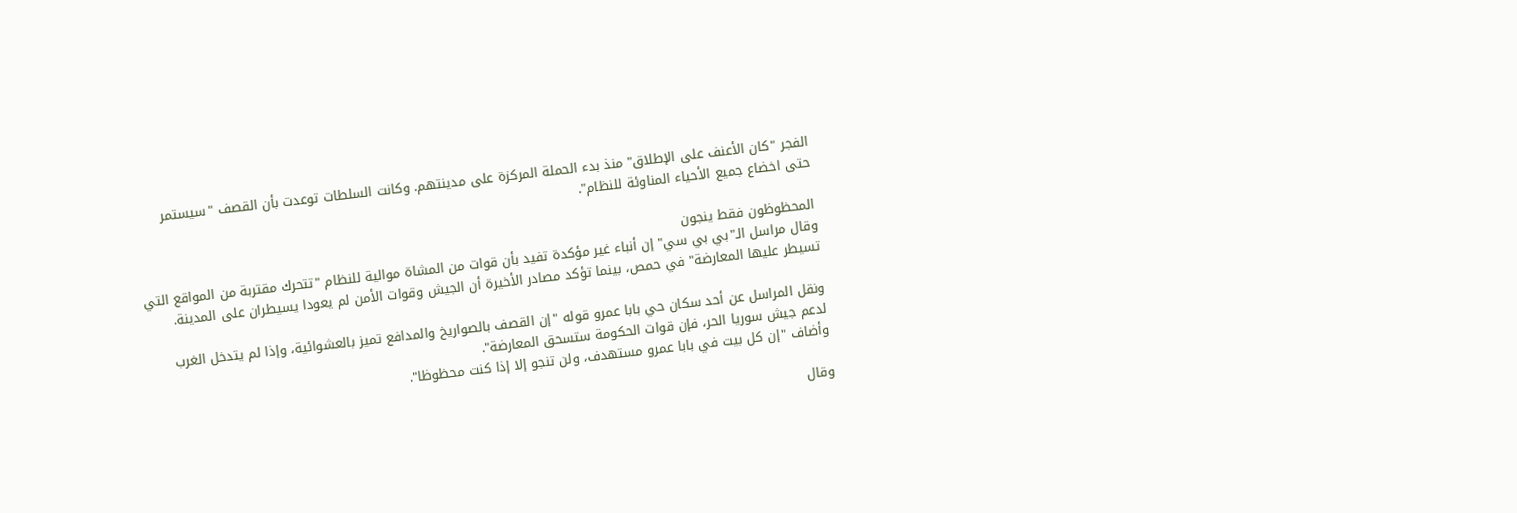الفجر "كان الأعنف على الإطلاق" منذ بدء الحملة المركزة على مدينتهم. وكانت السلطات توعدت بأن القصف "سيستمر حتى اخضاع جميع الأحياء المناوئة للنظام".

المحظوظون فقط ينجون
وقال مراسل الـ"بي بي سي" إن أنباء غير مؤكدة تفيد بأن قوات من المشاة موالية للنظام "تتحرك مقتربة من المواقع التي تسيطر عليها المعارضة" في حمص، بينما تؤكد مصادر الأخيرة أن الجيش وقوات الأمن لم يعودا يسيطران على المدينة.

ونقل المراسل عن أحد سكان حي بابا عمرو قوله "إن القصف بالصواريخ والمدافع تميز بالعشوائية، وإذا لم يتدخل الغرب لدعم جيش سوريا الحر، فإن قوات الحكومة ستسحق المعارضة".
وأضاف "إن كل بيت في بابا عمرو مستهدف، ولن تنجو إلا إذا كنت محظوظا".

وقال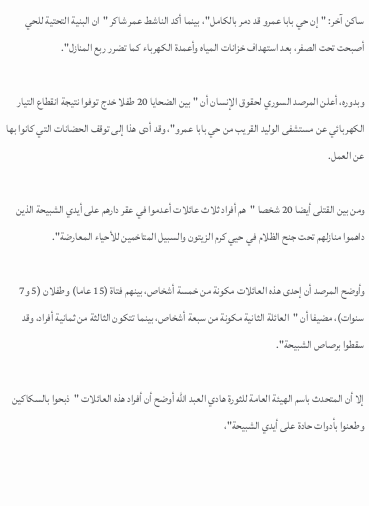ساكن آخر: "إن حي بابا عمرو قد دمر بالكامل"، بينما أكد الناشط عمر شاكر "ان البنية التحتية للحي أصبحت تحت الصفر، بعد استهداف خزانات المياه وأعمدة الكهرباء كما تضرر ربع المنازل".

وبدوره، أعلن المرصد السوري لحقوق الإنسان أن "بين الضحايا 20 طفلا خدج توفوا نتيجة انقطاع التيار الكهربائي عن مستشفى الوليد القريب من حي بابا عمرو"، وقد أدى هذا إلى توقف الحضانات التي كانوا بها عن العمل.

ومن بين القتلى أيضا 20 شخصا "هم أفراد ثلاث عائلات أعدموا في عقر دارهم على أيدي الشبيحة الذين داهموا منازلهم تحت جنح الظلام في حيي كرم الزيتون والسبيل المتاخمين للأحياء المعارضة".

وأوضح المرصد أن إحدى هذه العائلات مكونة من خمسة أشخاص، بينهم فتاة (15 عاما) وطفلان (5 و7 سنوات)، مضيفا أن "العائلة الثانية مكونة من سبعة أشخاص، بينما تتكون الثالثة من ثمانية أفراد، وقد سقطوا برصاص الشبيحة".

إلا أن المتحدث باسم الهيئة العامة للثورة هادي العبد الله أوضح أن أفراد هذه العائلات "ذبحوا بالسكاكين وطعنوا بأدوات حادة على أيدي الشبيحة"،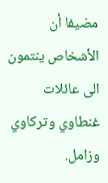مضيفا أن الأشخاص ينتمون الى عائلات غنطاوي وتركاوي وزامل.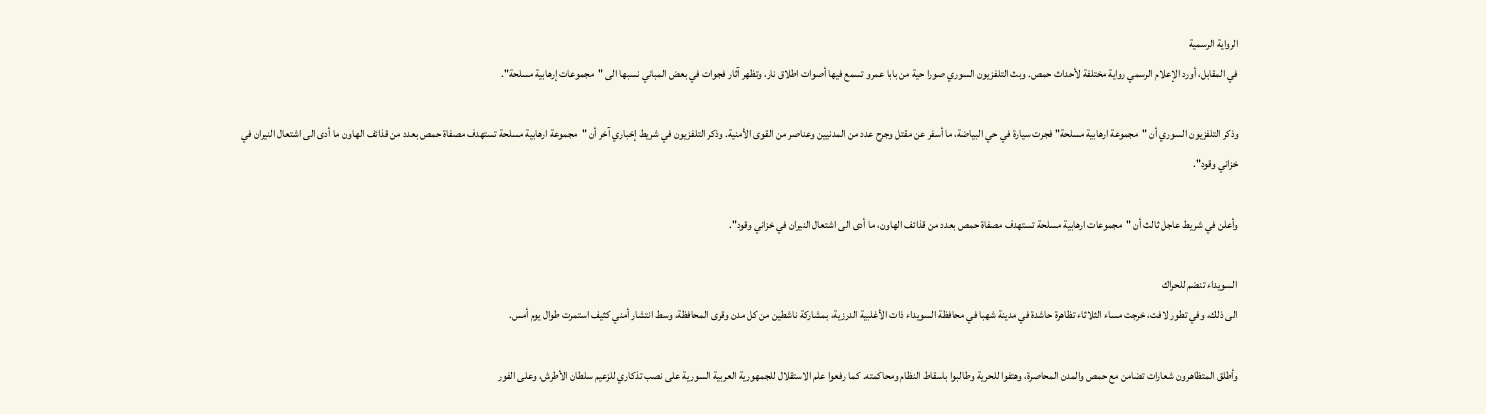الرواية الرسمية
في المقابل، أورد الإعلام الرسمي رواية مختلفة لأحداث حمص. وبث التلفزيون السوري صورا حية من بابا عمرو تسمع فيها أصوات اطلاق نار، وتظهر آثار فجوات في بعض المباني نسبها الى "مجموعات إرهابية مسلحة".

وذكر التلفزيون السوري أن "مجموعة ارهابية مسلحة" فجرت سيارة في حي البياضة، ما أسفر عن مقتل وجرح عدد من المدنيين وعناصر من القوى الأمنية. وذكر التلفزيون في شريط إخباري آخر أن "مجموعة ارهابية مسلحة تستهدف مصفاة حمص بعدد من قذائف الهاون ما أدى الى اشتعال النيران في خزاني وقود".

وأعلن في شريط عاجل ثالث أن "مجموعات ارهابية مسلحة تستهدف مصفاة حمص بعدد من قذائف الهاون، ما أدى الى اشتعال النيران في خزاني وقود".

السويداء تنضم للحراك
الى ذلك، وفي تطور لافت، خرجت مساء الثلاثاء تظاهرة حاشدة في مدينة شهبا في محافظة السويداء ذات الأغلبية الدرزية، بمشاركة ناشطين من كل مدن وقرى المحافظة، وسط انتشار أمني كثيف استمرت طوال يوم أمس.

وأطلق المتظاهرون شعارات تضامن مع حمص والمدن المحاصرة، وهتفوا للحرية وطالبوا باسقاط النظام ومحاكمته. كما رفعوا علم الاستقلال للجمهورية العربية السورية على نصب تذكاري للزعيم سلطان الأطرش، وعلى الفور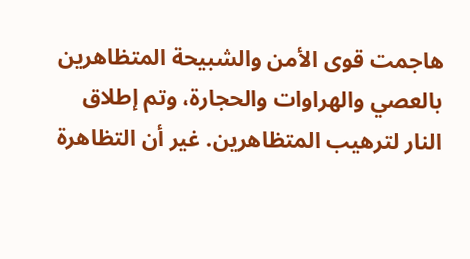هاجمت قوى الأمن والشبيحة المتظاهرين بالعصي والهراوات والحجارة، وتم إطلاق النار لترهيب المتظاهرين. غير أن التظاهرة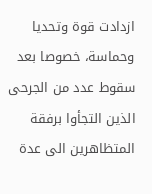ازدادت قوة وتحديا وحماسة، خصوصا بعد سقوط عدد من الجرحى الذين التجأوا برفقة المتظاهرين الى عدة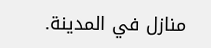منازل في المدينة.